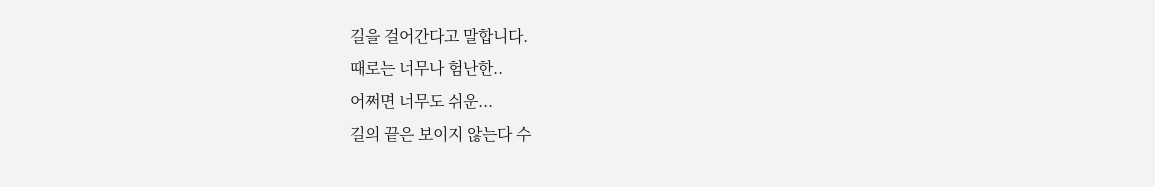길을 걸어간다고 말합니다.
때로는 너무나 험난한..
어쩌면 너무도 쉬운...
길의 끝은 보이지 않는다 수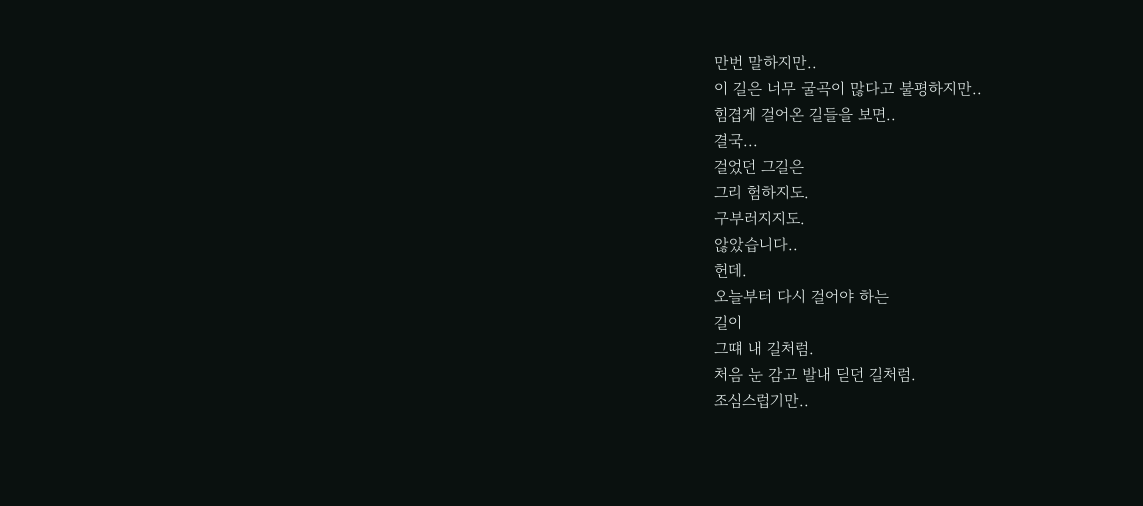만번 말하지만..
이 길은 너무 굴곡이 많다고 불평하지만..
힘겹게 걸어온 길들을 보면..
결국...
걸었던 그길은
그리 험하지도.
구부러지지도.
않았습니다..
헌데.
오늘부터 다시 걸어야 하는
길이
그떄 내 길처럼.
처음 눈 감고 발내 딛던 길처럼.
조심스럽기만..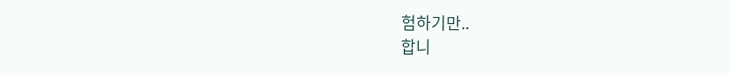험하기만..
합니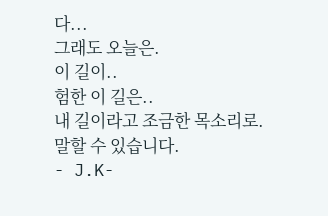다...
그래도 오늘은.
이 길이..
험한 이 길은..
내 길이라고 조금한 목소리로.
말할 수 있습니다.
- J.K-